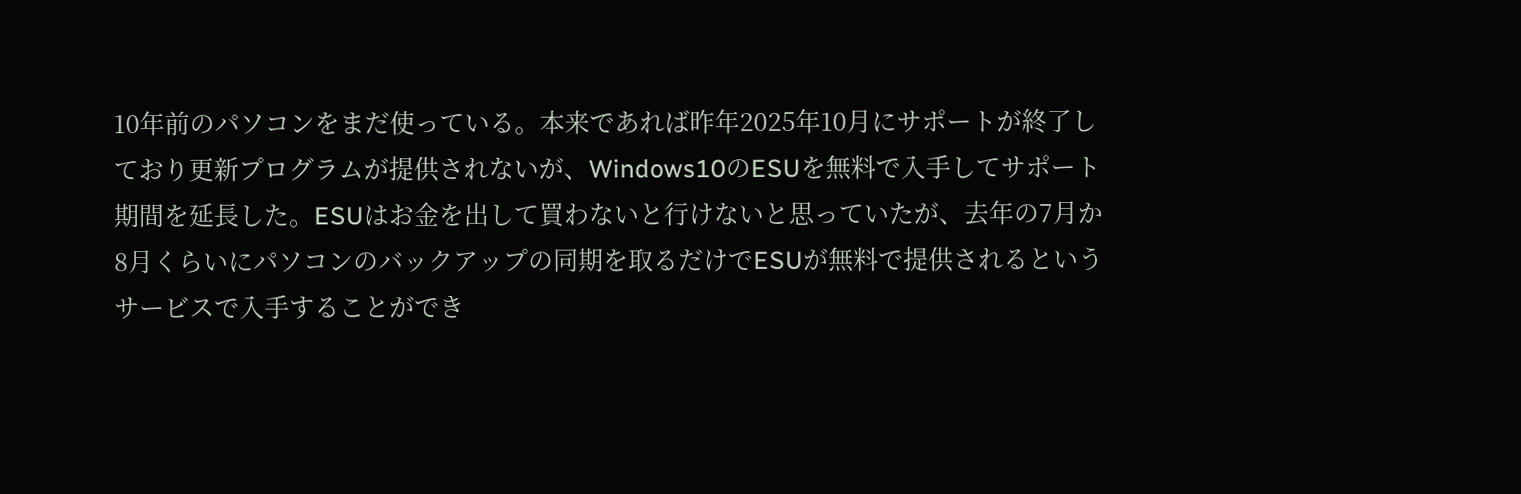10年前のパソコンをまだ使っている。本来であれば昨年2025年10月にサポートが終了しており更新プログラムが提供されないが、Windows10のESUを無料で入手してサポート期間を延長した。ESUはお金を出して買わないと行けないと思っていたが、去年の7月か8月くらいにパソコンのバックアップの同期を取るだけでESUが無料で提供されるというサービスで入手することができ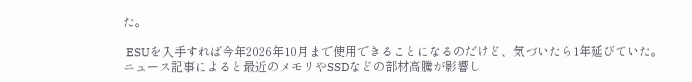た。

 ESUを入手すれば今年2026年10月まで使用できることになるのだけど、気づいたら1年延びていた。ニュース記事によると最近のメモリやSSDなどの部材高騰が影響し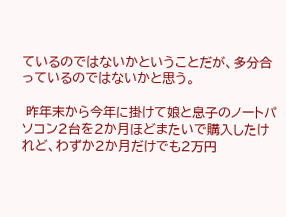ているのではないかということだが、多分合っているのではないかと思う。

 昨年末から今年に掛けて娘と息子のノートパソコン2台を2か月ほどまたいで購入したけれど、わずか2か月だけでも2万円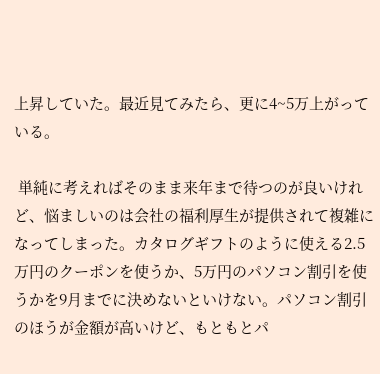上昇していた。最近見てみたら、更に4~5万上がっている。

 単純に考えればそのまま来年まで待つのが良いけれど、悩ましいのは会社の福利厚生が提供されて複雑になってしまった。カタログギフトのように使える2.5万円のクーポンを使うか、5万円のパソコン割引を使うかを9月までに決めないといけない。パソコン割引のほうが金額が高いけど、もともとパ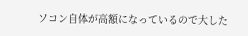ソコン自体が高額になっているので大した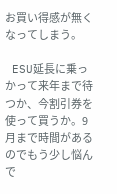お買い得感が無くなってしまう。

 ESU延長に乗っかって来年まで待つか、今割引券を使って買うか。9月まで時間があるのでもう少し悩んで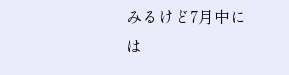みるけど7月中には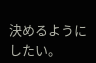決めるようにしたい。